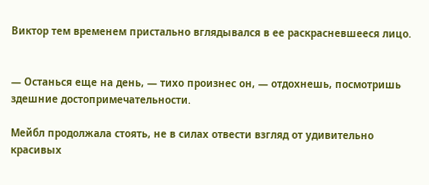Виктор тем временем пристально вглядывался в ее раскрасневшееся лицо.


— Останься еще на день, — тихо произнес он, — отдохнешь, посмотришь здешние достопримечательности.

Мейбл продолжала стоять, не в силах отвести взгляд от удивительно красивых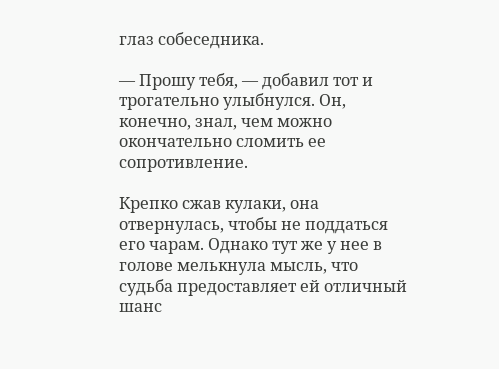глаз собеседника.

— Прошу тебя, — добавил тот и трогательно улыбнулся. Он, конечно, знал, чем можно окончательно сломить ее сопротивление.

Крепко сжав кулаки, она отвернулась, чтобы не поддаться его чарам. Однако тут же у нее в голове мелькнула мысль, что судьба предоставляет ей отличный шанс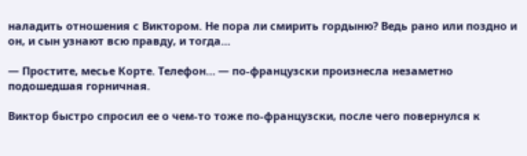наладить отношения с Виктором. Не пора ли смирить гордыню? Ведь рано или поздно и он, и сын узнают всю правду, и тогда…

— Простите, месье Корте. Телефон… — по-французски произнесла незаметно подошедшая горничная.

Виктор быстро спросил ее о чем-то тоже по-французски, после чего повернулся к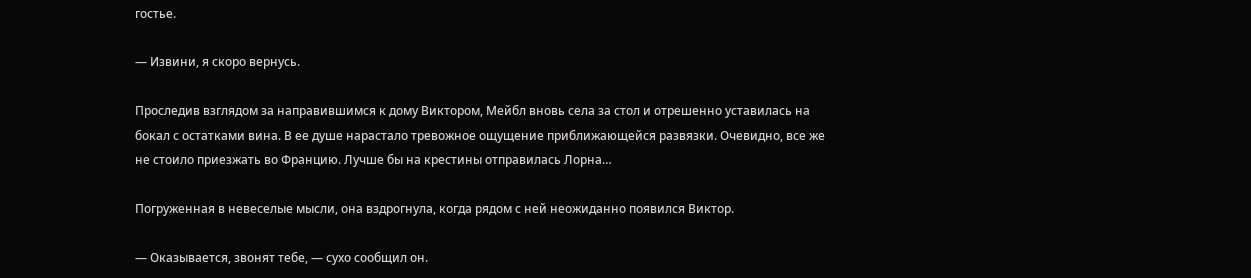гостье.

— Извини, я скоро вернусь.

Проследив взглядом за направившимся к дому Виктором, Мейбл вновь села за стол и отрешенно уставилась на бокал с остатками вина. В ее душе нарастало тревожное ощущение приближающейся развязки. Очевидно, все же не стоило приезжать во Францию. Лучше бы на крестины отправилась Лорна…

Погруженная в невеселые мысли, она вздрогнула, когда рядом с ней неожиданно появился Виктор.

— Оказывается, звонят тебе, — сухо сообщил он.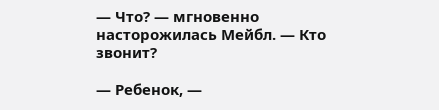— Что? — мгновенно насторожилась Мейбл. — Кто звонит?

— Ребенок, —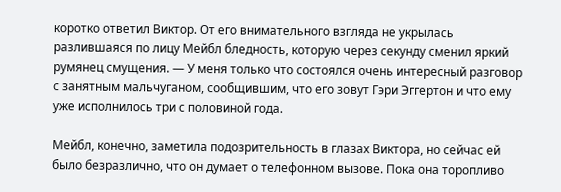коротко ответил Виктор. От его внимательного взгляда не укрылась разлившаяся по лицу Мейбл бледность, которую через секунду сменил яркий румянец смущения. — У меня только что состоялся очень интересный разговор с занятным мальчуганом, сообщившим, что его зовут Гэри Эггертон и что ему уже исполнилось три с половиной года.

Мейбл, конечно, заметила подозрительность в глазах Виктора, но сейчас ей было безразлично, что он думает о телефонном вызове. Пока она торопливо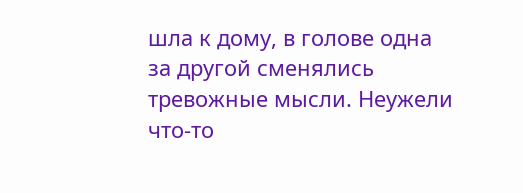шла к дому, в голове одна за другой сменялись тревожные мысли. Неужели что-то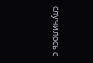случилось с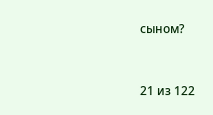сыном?



21 из 122